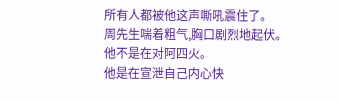所有人都被他这声嘶吼震住了。
周先生喘着粗气,胸口剧烈地起伏。
他不是在对阿四火。
他是在宣泄自己内心快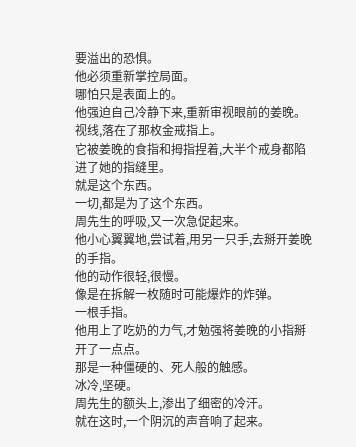要溢出的恐惧。
他必须重新掌控局面。
哪怕只是表面上的。
他强迫自己冷静下来,重新审视眼前的姜晚。
视线,落在了那枚金戒指上。
它被姜晚的食指和拇指捏着,大半个戒身都陷进了她的指缝里。
就是这个东西。
一切,都是为了这个东西。
周先生的呼吸,又一次急促起来。
他小心翼翼地,尝试着,用另一只手,去掰开姜晚的手指。
他的动作很轻,很慢。
像是在拆解一枚随时可能爆炸的炸弹。
一根手指。
他用上了吃奶的力气,才勉强将姜晚的小指掰开了一点点。
那是一种僵硬的、死人般的触感。
冰冷,坚硬。
周先生的额头上,渗出了细密的冷汗。
就在这时,一个阴沉的声音响了起来。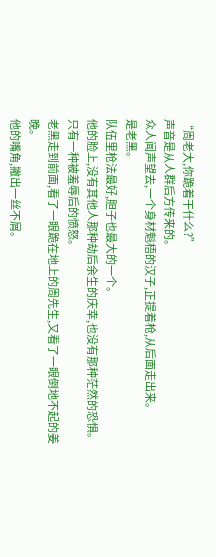“周老大,你跪着干什么?”
声音是从人群后方传来的。
众人闻声望去,一个身材魁梧的汉子,正提着枪,从后面走出来。
是老黑。
队伍里枪法最好,胆子也最大的一个。
他的脸上,没有其他人那种劫后余生的庆幸,也没有那种茫然的恐惧。
只有一种被羞辱后的愤怒。
老黑走到前面,看了一眼跪在地上的周先生,又看了一眼倒地不起的姜晚。
他的嘴角,撇出一丝不屑。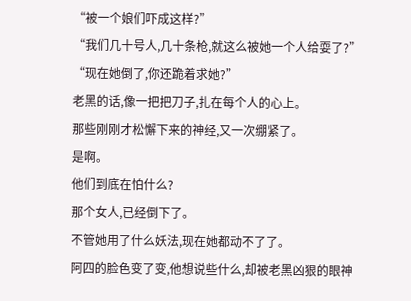“被一个娘们吓成这样?”
“我们几十号人,几十条枪,就这么被她一个人给耍了?”
“现在她倒了,你还跪着求她?”
老黑的话,像一把把刀子,扎在每个人的心上。
那些刚刚才松懈下来的神经,又一次绷紧了。
是啊。
他们到底在怕什么?
那个女人,已经倒下了。
不管她用了什么妖法,现在她都动不了了。
阿四的脸色变了变,他想说些什么,却被老黑凶狠的眼神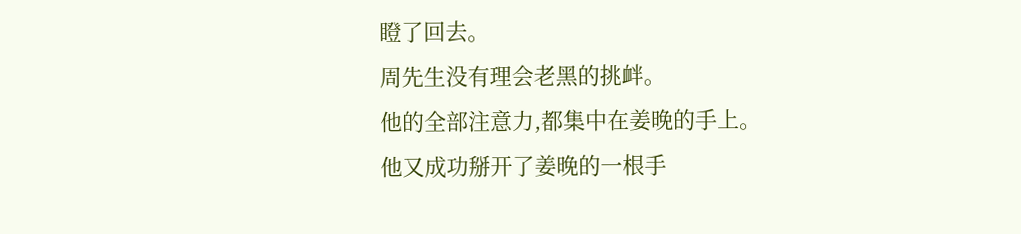瞪了回去。
周先生没有理会老黑的挑衅。
他的全部注意力,都集中在姜晚的手上。
他又成功掰开了姜晚的一根手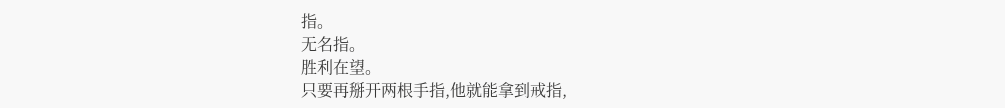指。
无名指。
胜利在望。
只要再掰开两根手指,他就能拿到戒指,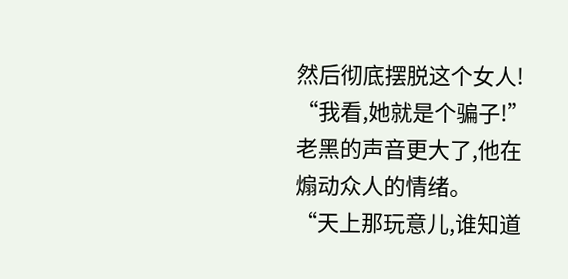然后彻底摆脱这个女人!
“我看,她就是个骗子!”
老黑的声音更大了,他在煽动众人的情绪。
“天上那玩意儿,谁知道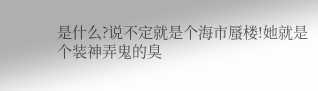是什么?说不定就是个海市蜃楼!她就是个装神弄鬼的臭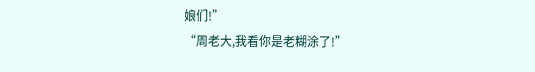娘们!”
“周老大,我看你是老糊涂了!”